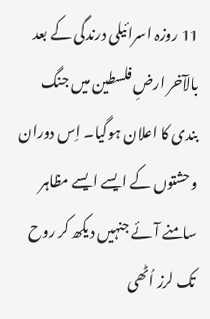11 روزہ اسرائیلی درندگی کے بعد بالآخر ارضِ فلسطین میں جنگ بندی کا اعلان ہوگیا۔ اِس دوران وحشتوں کے ایسے ایسے مظاہر سامنے آئے جنہیں دیکھ کر روح تک لرز اُٹھی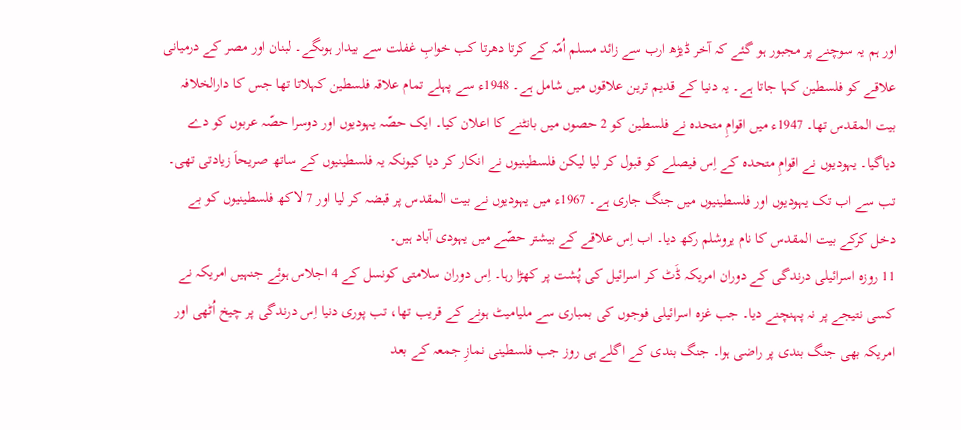اور ہم یہ سوچنے پر مجبور ہو گئے کہ آخر ڈیڑھ ارب سے زائد مسلم اُمّہ کے کرتا دھرتا کب خوابِ غفلت سے بیدار ہوںگے۔ لبنان اور مصر کے درمیانی علاقے کو فلسطین کہا جاتا ہے۔ یہ دنیا کے قدیم ترین علاقوں میں شامل ہے۔ 1948ء سے پہلے تمام علاقہ فلسطین کہلاتا تھا جس کا دارالخلافہ بیت المقدس تھا۔ 1947ء میں اقوامِ متحدہ نے فلسطین کو 2 حصوں میں بانٹنے کا اعلان کیا۔ ایک حصّہ یہودیوں اور دوسرا حصّہ عربوں کو دے دیاگیا۔ یہودیوں نے اقوامِ متحدہ کے اِس فیصلے کو قبول کر لیا لیکن فلسطینیوں نے انکار کر دیا کیونکہ یہ فلسطینیوں کے ساتھ صریحاَ زیادتی تھی۔ تب سے اب تک یہودیوں اور فلسطینیوں میں جنگ جاری ہے۔ 1967ء میں یہودیوں نے بیت المقدس پر قبضہ کر لیا اور 7 لاکھ فلسطینیوں کو بے دخل کرکے بیت المقدس کا نام یروشلم رکھ دیا۔ اب اِس علاقے کے بیشتر حصّے میں یہودی آباد ہیں۔
11 روزہ اسرائیلی درندگی کے دوران امریکہ ڈَٹ کر اسرائیل کی پُشت پر کھڑا رہا۔ اِس دوران سلامتی کونسل کے 4 اجلاس ہوئے جنہیں امریکہ نے کسی نتیجے پر نہ پہنچنے دیا۔ جب غزہ اسرائیلی فوجوں کی بمباری سے ملیامیٹ ہونے کے قریب تھا، تب پوری دنیا اِس درندگی پر چیخ اُٹھی اور امریکہ بھی جنگ بندی پر راضی ہوا۔ جنگ بندی کے اگلے ہی روز جب فلسطینی نمازِ جمعہ کے بعد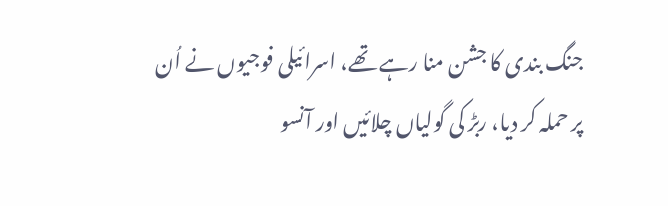جنگ بندی کا جشن منا رہے تھے، اسرائیلی فوجیوں نے اُن پر حملہ کر دیا، ربڑ کی گولیاں چلائیں اور آنسو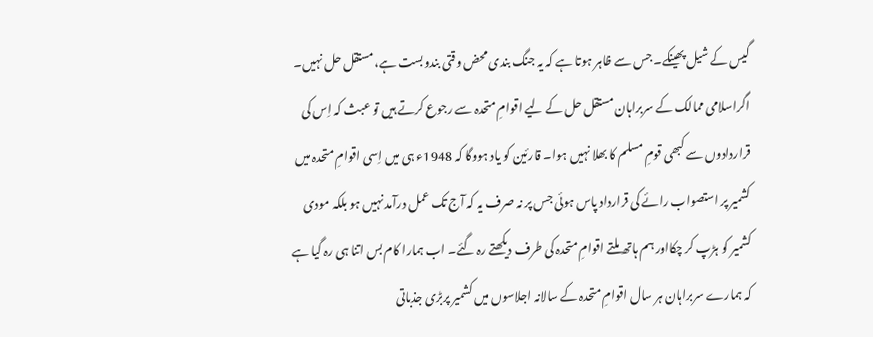گیس کے شیل پھینکے۔ جس سے ظاہر ہوتا ہے کہ یہ جنگ بندی محض وقتی بندوبست ہے، مستقل حل نہیں۔ اگراسلامی ممالک کے سربراہان مستقل حل کے لیے اقوامِ متحدہ سے رجوع کرتے ہیں تو عبث کہ اِس کی قراردادوں سے کبھی قومِ مسلم کا بھلا نہیں ہوا۔ قارئین کو یاد ہووگا کہ 1948ء ہی میں اِسی اقوامِ متحدہ میں کشمیر پر استصواب رائے کی قرارداد پاس ہوئی جس پر نہ صرف یہ کہ آج تک عمل درآمد نہیں ہو بلکہ مودی کشمیر کو ہڑپ کر چکااور ہم ہاتھ ملتے اقوامِ متحدہ کی طرف دیکھتے رہ گئے۔ اب ہمارا کام بس اتنا ہی رہ گیا ہے کہ ہمارے سربراہان ہر سال اقوامِ متحدہ کے سالانہ اجلاسوں میں کشمیر پربڑی جذباتی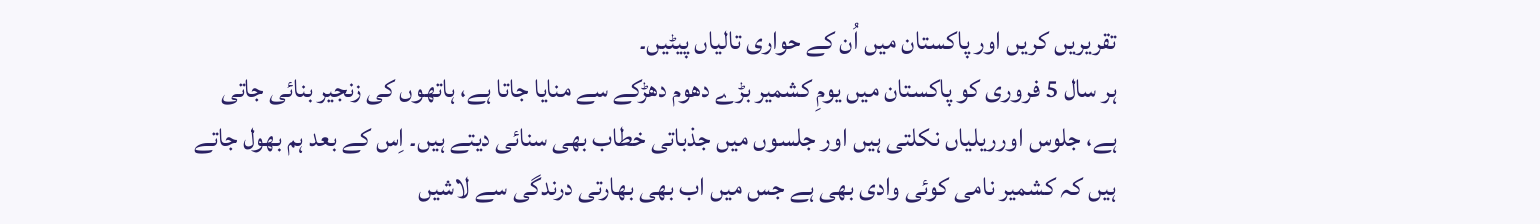تقریریں کریں اور پاکستان میں اُن کے حواری تالیاں پیٹیں۔
ہر سال 5 فروری کو پاکستان میں یومِ کشمیر بڑے دھوم دھڑکے سے منایا جاتا ہے، ہاتھوں کی زنجیر بنائی جاتی ہے، جلوس اورریلیاں نکلتی ہیں اور جلسوں میں جذباتی خطاب بھی سنائی دیتے ہیں۔ اِس کے بعد ہم بھول جاتے ہیں کہ کشمیر نامی کوئی وادی بھی ہے جس میں اب بھی بھارتی درندگی سے لاشیں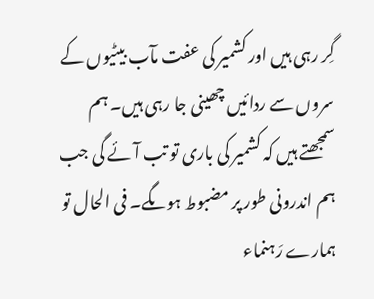گِر رہی ہیں اور کشمیر کی عفت مآب بیٹیوں کے سروں سے ردائیں چھینی جا رہی ہیں۔ ہم سمجھتے ہیں کہ کشمیر کی باری تو تب آئے گی جب ہم اندرونی طور پر مضبوط ہوںگے۔ فی الحال تو ہمارے رَہنماء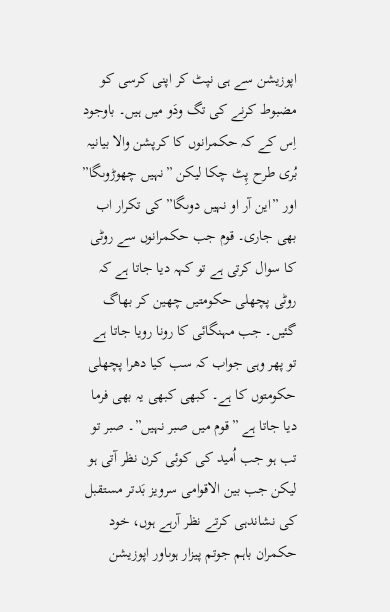اپوزیشن سے ہی نپٹ کر اپنی کرسی کو مضبوط کرنے کی تگ ودَو میں ہیں۔ باوجود اِس کے کہ حکمرانوں کا کرپشن والا بیانیہ بُری طرح پِٹ چکا لیکن ”نہیں چھوڑوںگا” اور ”این آر او نہیں دوںگا” کی تکرار اب بھی جاری۔ قوم جب حکمرانوں سے روٹی کا سوال کرتی ہے تو کہہ دیا جاتا ہے کہ روٹی پچھلی حکومتیں چھین کر بھاگ گئیں۔ جب مہنگائی کا رونا رویا جاتا ہے تو پھر وہی جواب کہ سب کیا دھرا پچھلی حکومتوں کا ہے۔ کبھی کبھی یہ بھی فرما دیا جاتا ہے ”قوم میں صبر نہیں”۔ صبر تو تب ہو جب اُمید کی کوئی کرن نظر آتی ہو لیکن جب بین الاقوامی سرویز بَدتر مستقبل کی نشاندہی کرتے نظر آرہے ہوں، خود حکمران باہم جوتم پیزار ہوںاور اپوزیشن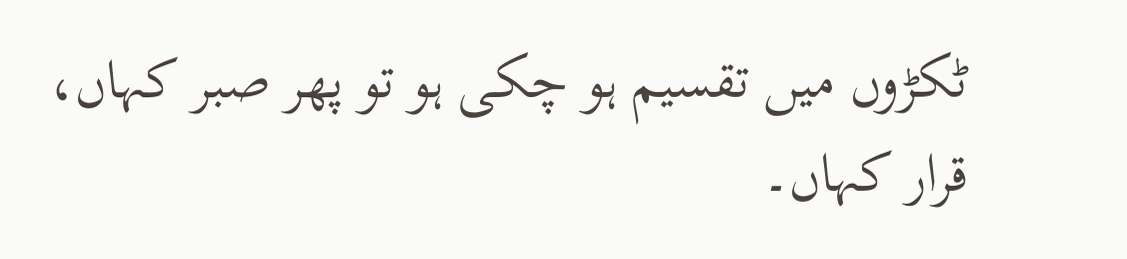ٹکڑوں میں تقسیم ہو چکی ہو تو پھر صبر کہاں، قرار کہاں۔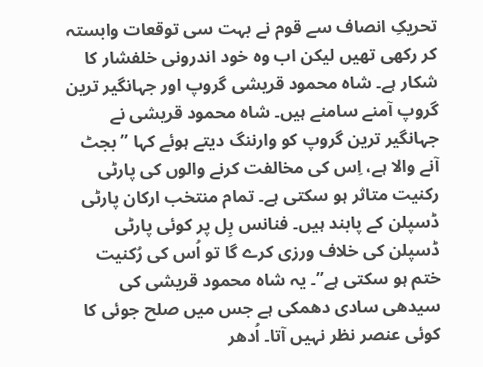تحریکِ انصاف سے قوم نے بہت سی توقعات وابستہ کر رکھی تھیں لیکن اب وہ خود اندرونی خلفشار کا شکار ہے۔ شاہ محمود قریشی گروپ اور جہانگیر ترین گروپ آمنے سامنے ہیں۔ شاہ محمود قریشی نے جہانگیر ترین گروپ کو وارننگ دیتے ہوئے کہا ” بجٹ آنے والا ہے، اِس کی مخالفت کرنے والوں کی پارٹی رکنیت متاثر ہو سکتی ہے۔ تمام منتخب ارکان پارٹی ڈسپلن کے پابند ہیں۔ فنانس بِل پر کوئی پارٹی ڈسپلن کی خلاف ورزی کرے گا تو اُس کی رُکنیت ختم ہو سکتی ہے”۔ یہ شاہ محمود قریشی کی سیدھی سادی دھمکی ہے جس میں صلح جوئی کا کوئی عنصر نظر نہیں آتا۔ اُدھر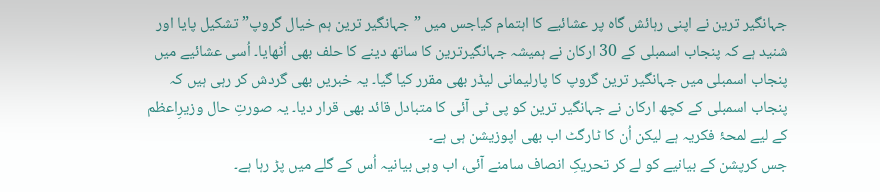جہانگیر ترین نے اپنی رہائش گاہ پر عشائیے کا اہتمام کیاجس میں ”جہانگیر ترین ہم خیال گروپ” تشکیل پایا اور شنید ہے کہ پنجاب اسمبلی کے 30 ارکان نے ہمیشہ جہانگیرترین کا ساتھ دینے کا حلف بھی اُٹھایا۔ اُسی عشائیے میں پنجاب اسمبلی میں جہانگیر ترین گروپ کا پارلیمانی لیڈر بھی مقرر کیا گیا۔ یہ خبریں بھی گردش کر رہی ہیں کہ پنجاب اسمبلی کے کچھ ارکان نے جہانگیر ترین کو پی ٹی آئی کا متبادل قائد بھی قرار دیا۔ یہ صورتِ حال وزیرِاعظم کے لیے لمحۂ فکریہ ہے لیکن اُن کا ٹارگٹ اب بھی اپوزیشن ہی ہے۔
جس کرپشن کے بیانیے کو لے کر تحریکِ انصاف سامنے آئی، اب وہی بیانیہ اُس کے گلے میں پڑ رہا ہے۔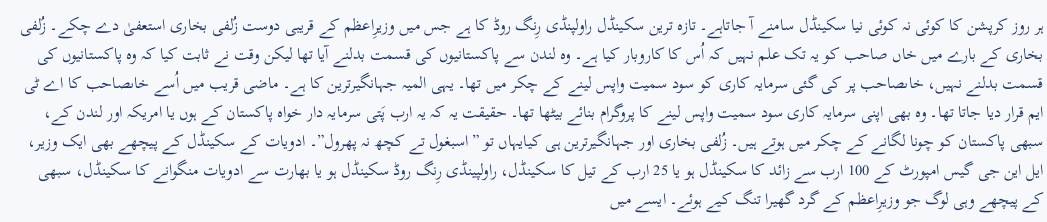ہر روز کرپشن کا کوئی نہ کوئی نیا سکینڈل سامنے آ جاتاہے۔ تازہ ترین سکینڈل راولپنڈی رِنگ روڈ کا ہے جس میں وزیرِاعظم کے قریبی دوست زُلفی بخاری استعفیٰ دے چکے۔ زُلفی بخاری کے بارے میں خاں صاحب کو یہ تک علم نہیں کہ اُس کا کاروبار کیا ہے۔ وہ لندن سے پاکستانیوں کی قسمت بدلنے آیا تھا لیکن وقت نے ثابت کیا کہ وہ پاکستانیوں کی قسمت بدلنے نہیں، خاںصاحب پر کی گئی سرمایہ کاری کو سود سمیت واپس لینے کے چکر میں تھا۔ یہی المیہ جہانگیرترین کا ہے۔ ماضی قریب میں اُسے خاںصاحب کا اے ٹی ایم قرار دیا جاتا تھا۔ وہ بھی اپنی سرمایہ کاری سود سمیت واپس لینے کا پروگرام بنائے بیٹھا تھا۔ حقیقت یہ کہ یہ ارب پَتی سرمایہ دار خواہ پاکستان کے ہوں یا امریکہ اور لندن کے، سبھی پاکستان کو چونا لگانے کے چکر میں ہوتے ہیں۔ زُلفی بخاری اور جہانگیرترین ہی کیایہاں تو ”اسبغول تے کچھ نہ پھرول”۔ ادویات کے سکینڈل کے پیچھے بھی ایک وزیر، ایل این جی گیس امپورٹ کے 100 ارب سے زائد کا سکینڈل ہو یا 25 ارب کے تیل کا سکینڈل، راولپینڈی رِنگ روڈ سکینڈل ہو یا بھارت سے ادویات منگوانے کا سکینڈل، سبھی کے پیچھے وہی لوگ جو وزیرِاعظم کے گرد گھیرا تنگ کیے ہوئے۔ ایسے میں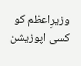وزیرِاعظم کو کسی اپوزیشن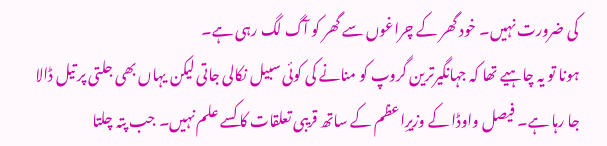کی ضرورت نہیں۔ خود گھر کے چراغوں سے گھر کو آگ لگ رہی ہے۔
ہونا تو یہ چاہیے تھا کہ جہانگیرترین گروپ کو منانے کی کوئی سبیل نکالی جاتی لیکن یہاں بھی جلتی پر تیل ڈالا جا رہا ہے۔ فیصل واوڈا کے وزیرِاعظم کے ساتھ قریبی تعلقات کا کسے علم نہیں۔ جب پتہ چلتا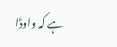ہے کہ واوڈا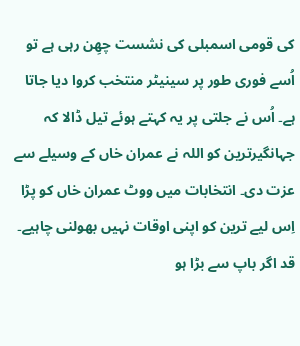کی قومی اسمبلی کی نشست چھِن رہی ہے تو اُسے فوری طور پر سینیٹر منتخب کروا دیا جاتا ہے۔ اُس نے جلتی پر یہ کہتے ہوئے تیل ڈالا کہ جہانگیرترین کو اللہ نے عمران خاں کے وسیلے سے عزت دی۔ انتخابات میں ووٹ عمران خاں کو پڑا اِس لیے ترین کو اپنی اوقات نہیں بھولنی چاہیے۔ قد اگر باپ سے بڑا ہو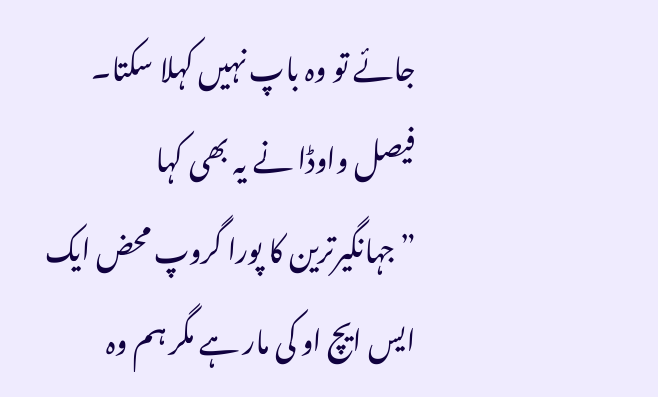جائے تو وہ باپ نہیں کہلا سکتا۔ فیصل واوڈا نے یہ بھی کہا ”جہانگیرترین کا پورا گروپ محض ایک ایس ایچ او کی مار ہے مگر ہم وہ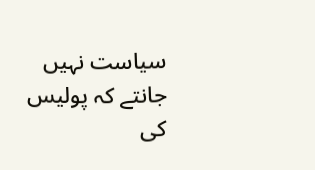سیاست نہیں جانتے کہ پولیس کی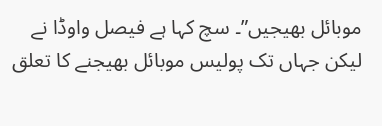موبائل بھیجیں”۔ سچ کہا ہے فیصل واوڈا نے لیکن جہاں تک پولیس موبائل بھیجنے کا تعلق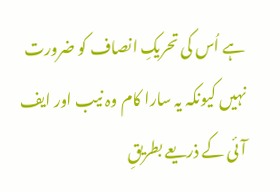ہے اُس کی تحریکِ انصاف کو ضرورت نہیں کیونکہ یہ سارا کام وہ نیب اور ایف آئی کے ذریعے بطریقِ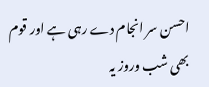احسن سر انجام دے رہی ہے اور قوم بھی شب وروز یہ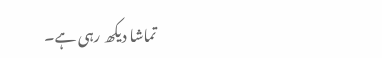تماشا دیکھ رہی ہے۔